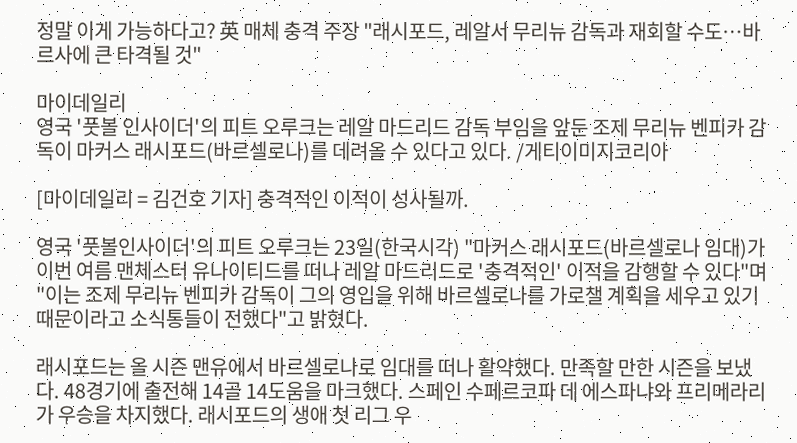정말 이게 가능하다고? 英 매체 충격 주장 "래시포드, 레알서 무리뉴 감독과 재회할 수도…바르사에 큰 타격될 것"

마이데일리
영국 '풋볼 인사이더'의 피트 오루크는 레알 마드리드 감독 부임을 앞둔 조제 무리뉴 벤피카 감독이 마커스 래시포드(바르셀로나)를 데려올 수 있다고 있다. /게티이미지코리아

[마이데일리 = 김건호 기자] 충격적인 이적이 성사될까.

영국 '풋볼인사이더'의 피트 오루크는 23일(한국시각) "마커스 래시포드(바르셀로나 임대)가 이번 여름 맨체스터 유나이티드를 떠나 레알 마드리드로 '충격적인' 이적을 감행할 수 있다"며 "이는 조제 무리뉴 벤피카 감독이 그의 영입을 위해 바르셀로나를 가로챌 계획을 세우고 있기 때문이라고 소식통들이 전했다"고 밝혔다.

래시포드는 올 시즌 맨유에서 바르셀로나로 임대를 떠나 활약했다. 만족할 만한 시즌을 보냈다. 48경기에 출전해 14골 14도움을 마크했다. 스페인 수페르코파 데 에스파냐와 프리메라리가 우승을 차지했다. 래시포드의 생애 첫 리그 우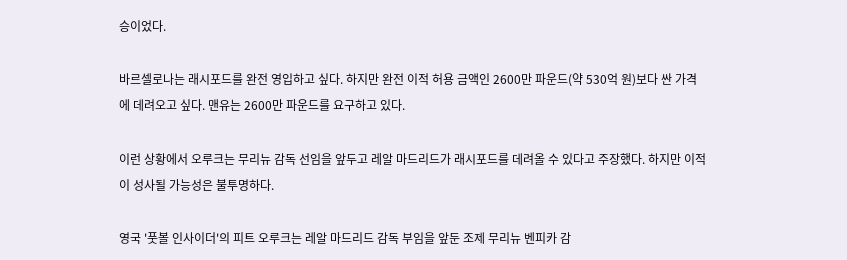승이었다.

바르셀로나는 래시포드를 완전 영입하고 싶다. 하지만 완전 이적 허용 금액인 2600만 파운드(약 530억 원)보다 싼 가격에 데려오고 싶다. 맨유는 2600만 파운드를 요구하고 있다.

이런 상황에서 오루크는 무리뉴 감독 선임을 앞두고 레알 마드리드가 래시포드를 데려올 수 있다고 주장했다. 하지만 이적이 성사될 가능성은 불투명하다.

영국 '풋볼 인사이더'의 피트 오루크는 레알 마드리드 감독 부임을 앞둔 조제 무리뉴 벤피카 감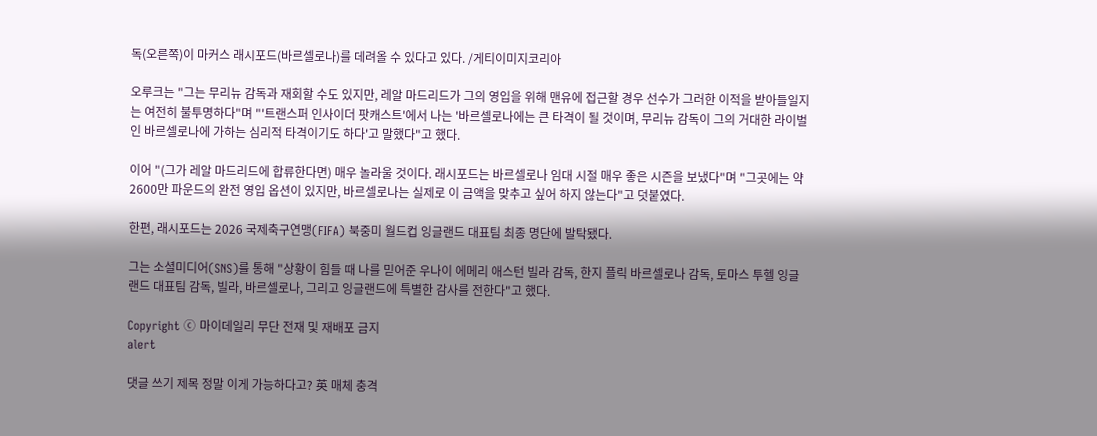독(오른쪽)이 마커스 래시포드(바르셀로나)를 데려올 수 있다고 있다. /게티이미지코리아

오루크는 "그는 무리뉴 감독과 재회할 수도 있지만, 레알 마드리드가 그의 영입을 위해 맨유에 접근할 경우 선수가 그러한 이적을 받아들일지는 여전히 불투명하다"며 "'트랜스퍼 인사이더 팟캐스트'에서 나는 '바르셀로나에는 큰 타격이 될 것이며, 무리뉴 감독이 그의 거대한 라이벌인 바르셀로나에 가하는 심리적 타격이기도 하다'고 말했다"고 했다.

이어 "(그가 레알 마드리드에 합류한다면) 매우 놀라울 것이다. 래시포드는 바르셀로나 임대 시절 매우 좋은 시즌을 보냈다"며 "그곳에는 약 2600만 파운드의 완전 영입 옵션이 있지만, 바르셀로나는 실제로 이 금액을 맞추고 싶어 하지 않는다"고 덧붙였다.

한편, 래시포드는 2026 국제축구연맹(FIFA) 북중미 월드컵 잉글랜드 대표팀 최종 명단에 발탁됐다.

그는 소셜미디어(SNS)를 통해 "상황이 힘들 때 나를 믿어준 우나이 에메리 애스턴 빌라 감독, 한지 플릭 바르셀로나 감독, 토마스 투헬 잉글랜드 대표팀 감독, 빌라, 바르셀로나, 그리고 잉글랜드에 특별한 감사를 전한다"고 했다.

Copyright ⓒ 마이데일리 무단 전재 및 재배포 금지
alert

댓글 쓰기 제목 정말 이게 가능하다고? 英 매체 충격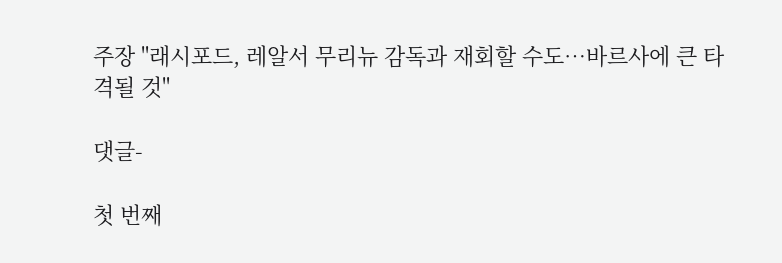주장 "래시포드, 레알서 무리뉴 감독과 재회할 수도…바르사에 큰 타격될 것"

댓글-

첫 번째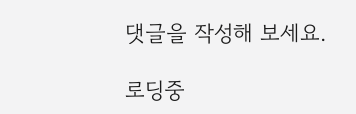댓글을 작성해 보세요.

로딩중